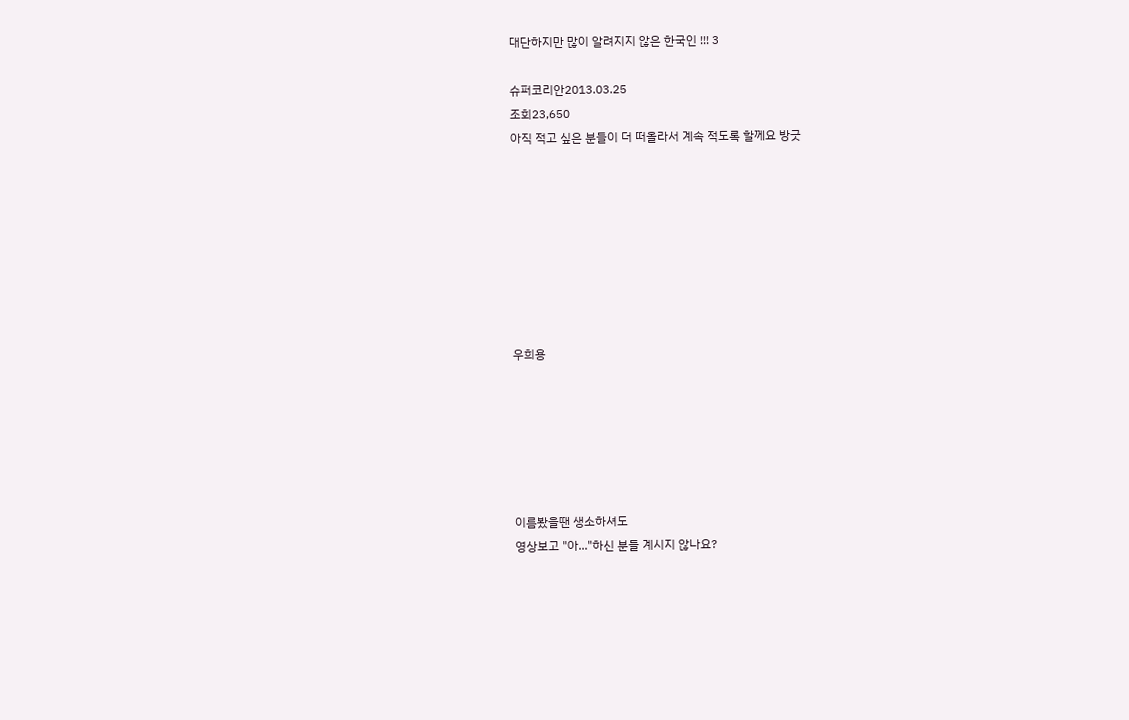대단하지만 많이 알려지지 않은 한국인 !!! 3

슈퍼코리안2013.03.25
조회23,650
아직 적고 싶은 분들이 더 떠올라서 계속 적도록 할께요 방긋








우희용






이름봤을땐 생소하셔도
영상보고 "아..."하신 분들 계시지 않나요?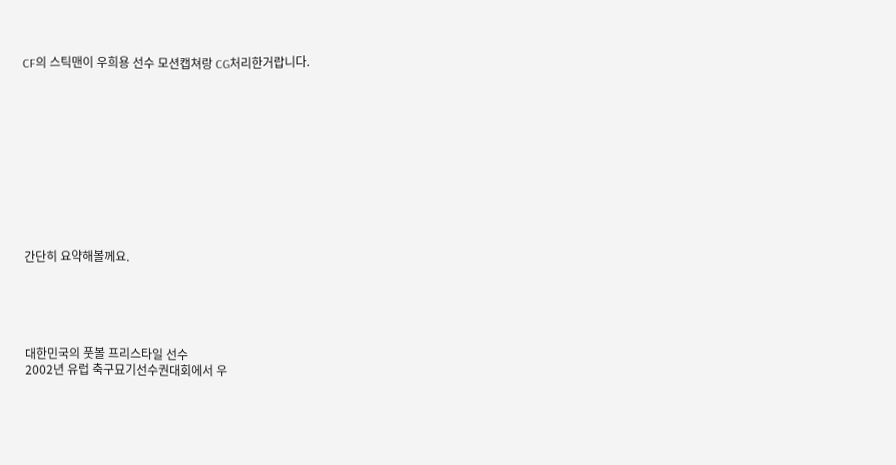CF의 스틱맨이 우희용 선수 모션캡쳐랑 CG처리한거랍니다.











간단히 요약해볼께요.





대한민국의 풋볼 프리스타일 선수
2002년 유럽 축구묘기선수권대회에서 우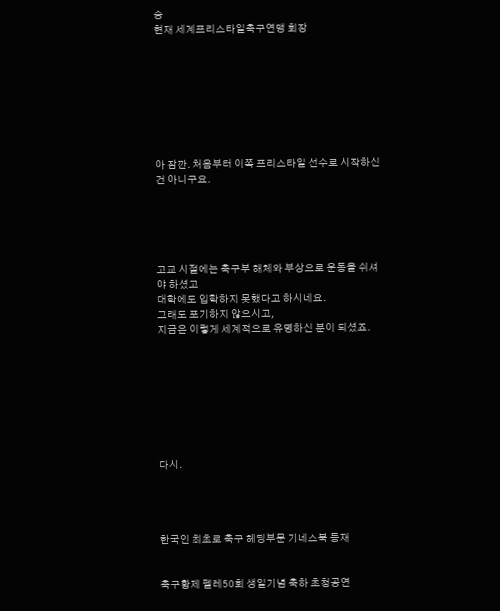승
현재 세계프리스타일축구연맹 회장








아 잠깐. 처음부터 이쪽 프리스타일 선수로 시작하신건 아니구요.





고교 시절에는 축구부 해체와 부상으로 운동을 쉬셔야 하셨고
대학에도 입학하지 못했다고 하시네요.
그래도 포기하지 않으시고,
지금은 이렇게 세계적으로 유명하신 분이 되셨죠.








다시.




한국인 최초로 축구 헤딩부문 기네스북 등재


축구황제 펠레50회 생일기념 축하 초청공연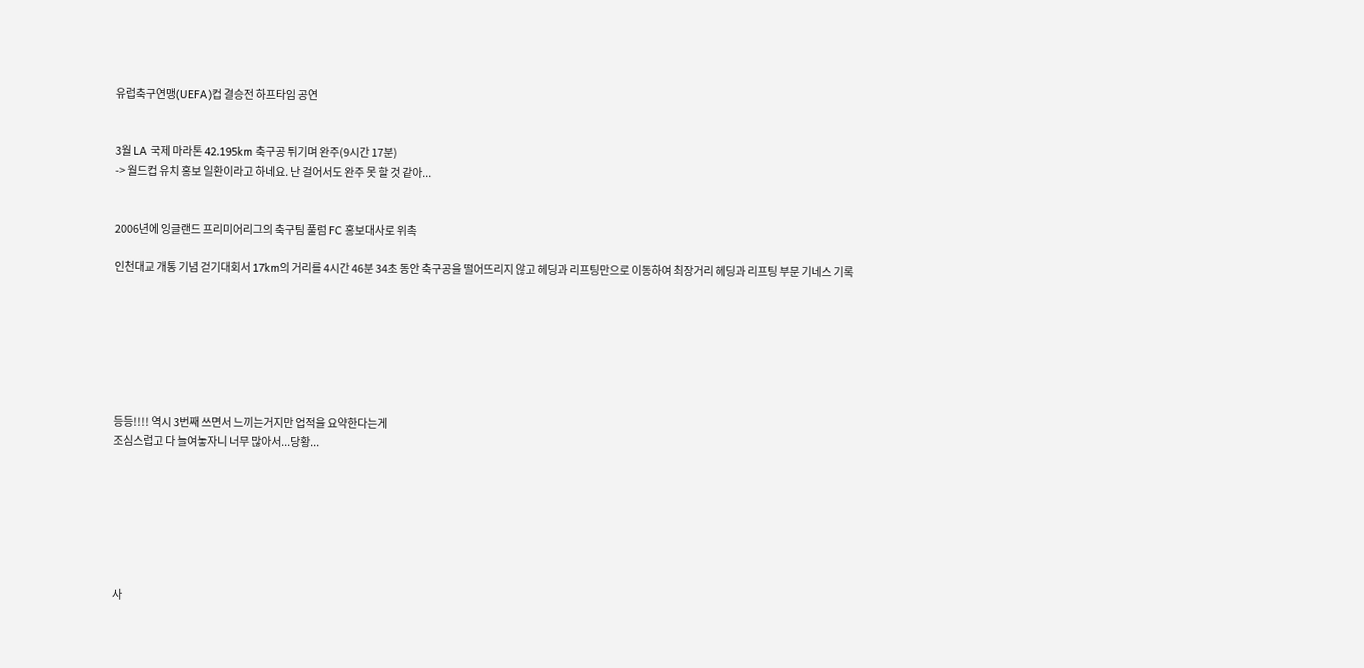유럽축구연맹(UEFA)컵 결승전 하프타임 공연


3월 LA 국제 마라톤 42.195km 축구공 튀기며 완주(9시간 17분)
-> 월드컵 유치 홍보 일환이라고 하네요. 난 걸어서도 완주 못 할 것 같아...


2006년에 잉글랜드 프리미어리그의 축구팀 풀럼 FC 홍보대사로 위촉

인천대교 개통 기념 걷기대회서 17km의 거리를 4시간 46분 34초 동안 축구공을 떨어뜨리지 않고 헤딩과 리프팅만으로 이동하여 최장거리 헤딩과 리프팅 부문 기네스 기록







등등!!!! 역시 3번째 쓰면서 느끼는거지만 업적을 요약한다는게
조심스럽고 다 늘여놓자니 너무 많아서...당황...







사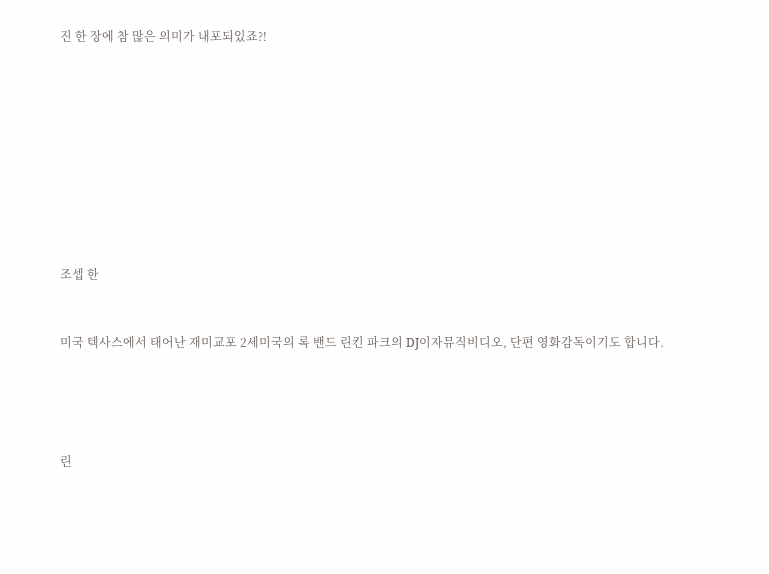진 한 장에 참 많은 의미가 내포되있죠?!













조셉 한



미국 텍사스에서 태어난 재미교포 2세미국의 록 밴드 린킨 파크의 DJ이자뮤직비디오, 단편 영화감독이기도 합니다.






린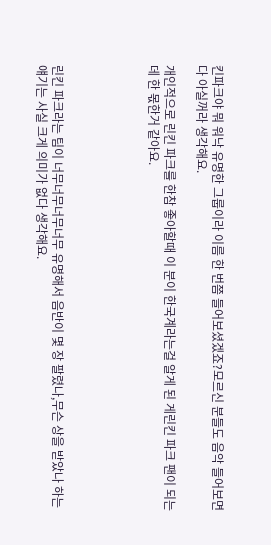킨파크야 뭐 워낙 유명한 그룹이라 이름 한 번쯤 들어보셨겠죠?모르신 분들도 음악 들어보면 다 아실꺼라 생각해요.

개인적으로 린킨 파크를 한참 좋아할때 이 분이 한국계라는걸 알게 된 게린킨 파크 팬이 되는데 한 몫한거 같아요.





린킨 파크라는 팀이 너무너무너무너무 유명해서 음반이 몇 장 팔렸나,무슨 상을 받았나 하는 얘기는 사실 크게 의미가 없다 생각해요.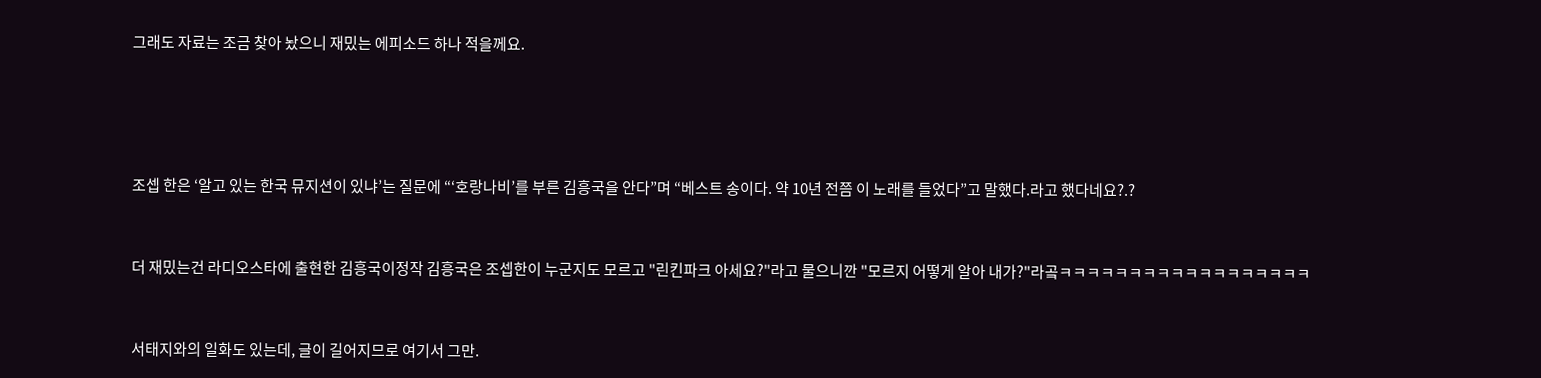그래도 자료는 조금 찾아 놨으니 재밌는 에피소드 하나 적을께요.






조셉 한은 ‘알고 있는 한국 뮤지션이 있냐’는 질문에 “‘호랑나비’를 부른 김흥국을 안다”며 “베스트 송이다. 약 10년 전쯤 이 노래를 들었다”고 말했다.라고 했다네요?.?



더 재밌는건 라디오스타에 출현한 김흥국이정작 김흥국은 조셉한이 누군지도 모르고 "린킨파크 아세요?"라고 물으니깐 "모르지 어떻게 알아 내가?"라곸ㅋㅋㅋㅋㅋㅋㅋㅋㅋㅋㅋㅋㅋㅋㅋㅋㅋㅋ



서태지와의 일화도 있는데, 글이 길어지므로 여기서 그만.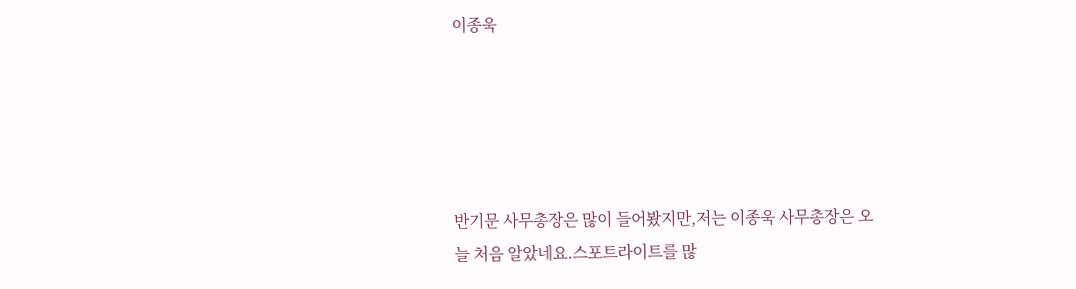이종욱





반기문 사무총장은 많이 들어봤지만,저는 이종욱 사무총장은 오늘 처음 알았네요.스포트라이트를 많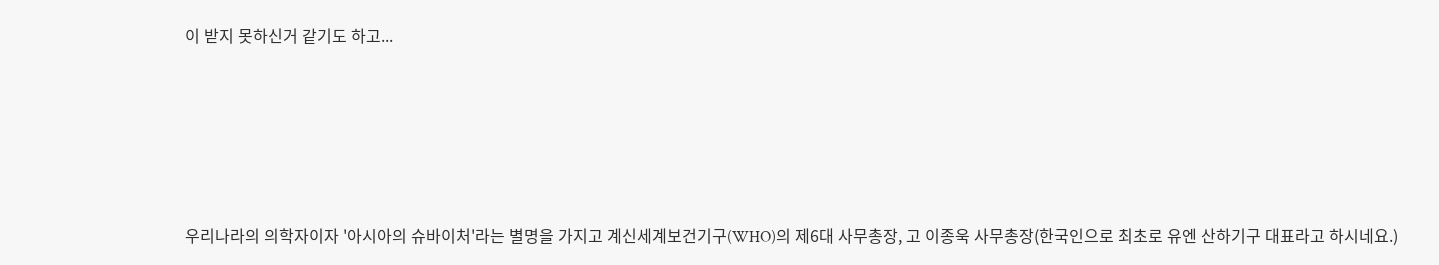이 받지 못하신거 같기도 하고...









우리나라의 의학자이자 '아시아의 슈바이처'라는 별명을 가지고 계신세계보건기구(WHO)의 제6대 사무총장, 고 이종욱 사무총장(한국인으로 최초로 유엔 산하기구 대표라고 하시네요.)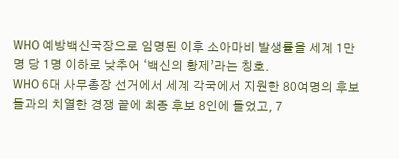WHO 예방백신국장으로 임명된 이후 소아마비 발생률을 세계 1만명 당 1명 이하로 낮추어 ‘백신의 황제’라는 칭호.
WHO 6대 사무총장 선거에서 세계 각국에서 지원한 80여명의 후보들과의 치열한 경쟁 끝에 최종 후보 8인에 들었고, 7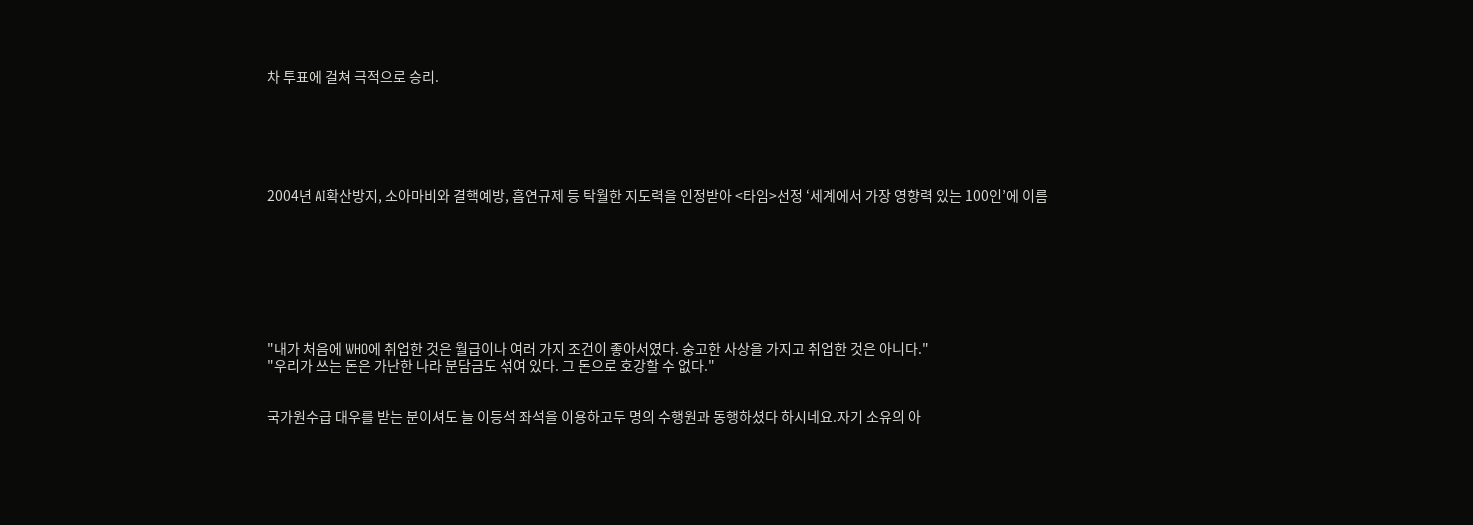차 투표에 걸쳐 극적으로 승리.






2004년 AI확산방지, 소아마비와 결핵예방, 흡연규제 등 탁월한 지도력을 인정받아 <타임>선정 ‘세계에서 가장 영향력 있는 100인’에 이름








"내가 처음에 WHO에 취업한 것은 월급이나 여러 가지 조건이 좋아서였다. 숭고한 사상을 가지고 취업한 것은 아니다."
"우리가 쓰는 돈은 가난한 나라 분담금도 섞여 있다. 그 돈으로 호강할 수 없다."


국가원수급 대우를 받는 분이셔도 늘 이등석 좌석을 이용하고두 명의 수행원과 동행하셨다 하시네요.자기 소유의 아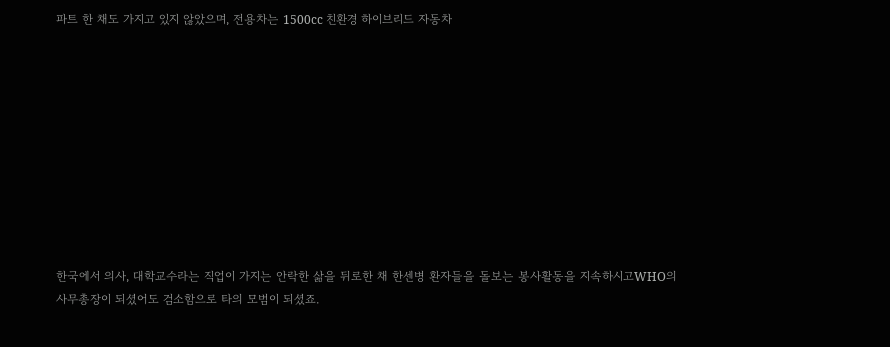파트 한 채도 가지고 있지 않았으며, 전용차는 1500cc 친환경 하이브리드 자동차










한국에서 의사, 대학교수라는 직업이 가지는 안락한 삶을 뒤로한 채 한센병 환자들을 돌보는 봉사활동을 지속하시고WHO의 사무총장이 되셨어도 검소함으로 타의 모범이 되셨죠.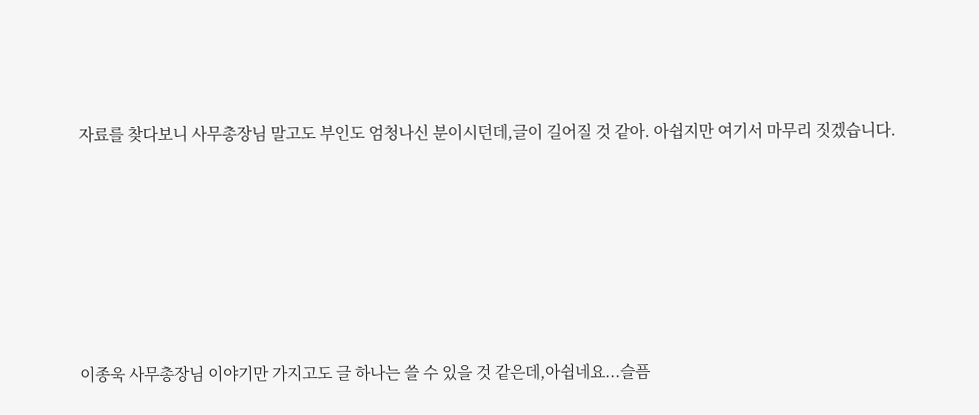자료를 찾다보니 사무총장님 말고도 부인도 엄청나신 분이시던데,글이 길어질 것 같아. 아쉽지만 여기서 마무리 짓겠습니다.











이종욱 사무총장님 이야기만 가지고도 글 하나는 쓸 수 있을 것 같은데,아쉽네요...슬픔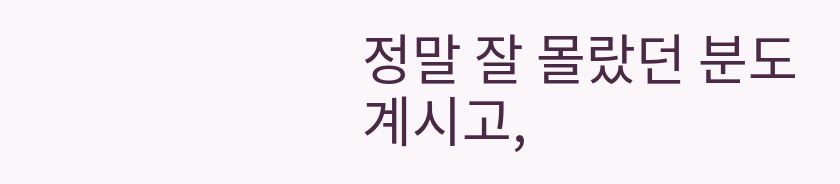정말 잘 몰랐던 분도 계시고,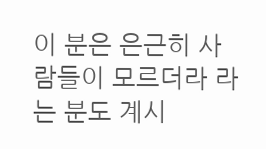이 분은 은근히 사람들이 모르더라 라는 분도 계시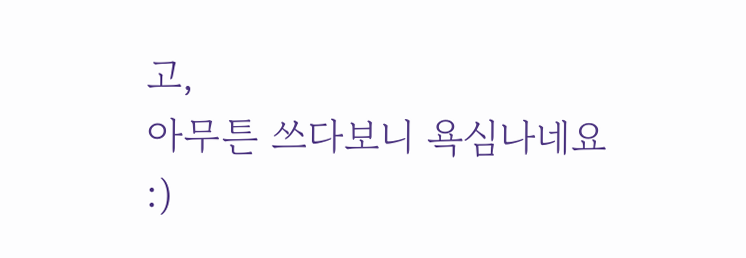고,
아무튼 쓰다보니 욕심나네요 :)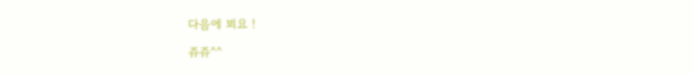다음에 뵈요 !

쥬쥬^^